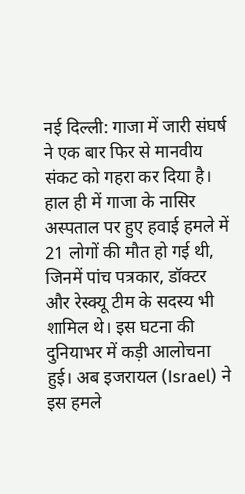नई दिल्ली: गाजा में जारी संघर्ष ने एक बार फिर से मानवीय संकट को गहरा कर दिया है। हाल ही में गाजा के नासिर अस्पताल पर हुए हवाई हमले में 21 लोगों की मौत हो गई थी, जिनमें पांच पत्रकार, डॉक्टर और रेस्क्यू टीम के सदस्य भी शामिल थे। इस घटना की दुनियाभर में कड़ी आलोचना हुई। अब इजरायल (Israel) ने इस हमले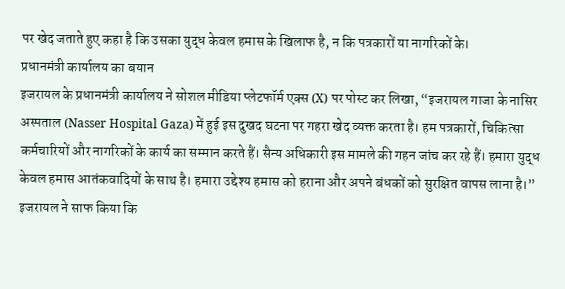पर खेद जताते हुए कहा है कि उसका युद्ध केवल हमास के खिलाफ है, न कि पत्रकारों या नागरिकों के।
प्रधानमंत्री कार्यालय का बयान
इजरायल के प्रधानमंत्री कार्यालय ने सोशल मीडिया प्लेटफॉर्म एक्स (X) पर पोस्ट कर लिखा, “इजरायल गाजा के नासिर अस्पताल (Nasser Hospital Gaza) में हुई इस दुखद घटना पर गहरा खेद व्यक्त करता है। हम पत्रकारों, चिकित्सा कर्मचारियों और नागरिकों के कार्य का सम्मान करते हैं। सैन्य अधिकारी इस मामले की गहन जांच कर रहे हैं। हमारा युद्ध केवल हमास आतंकवादियों के साथ है। हमारा उद्देश्य हमास को हराना और अपने बंधकों को सुरक्षित वापस लाना है।”
इजरायल ने साफ किया कि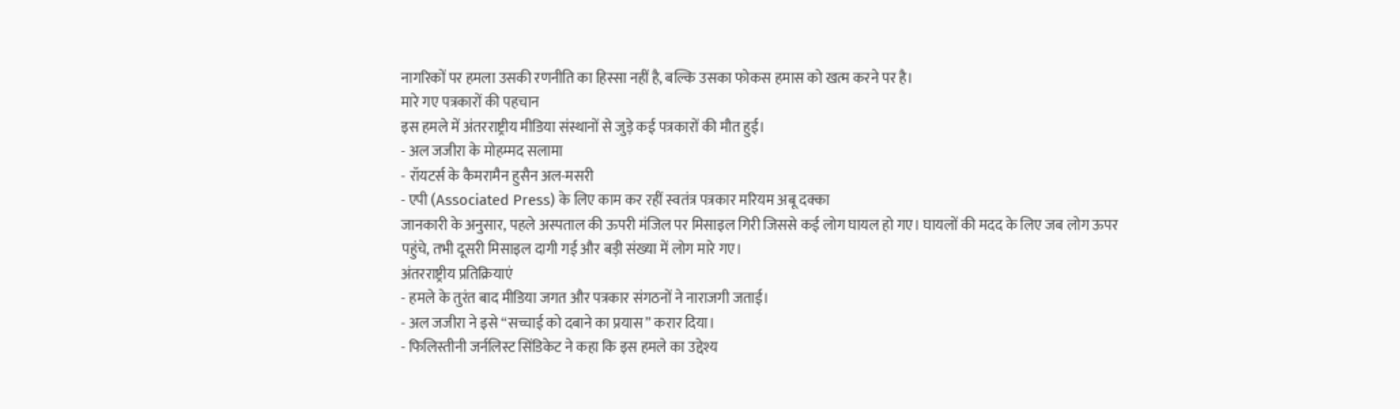नागरिकों पर हमला उसकी रणनीति का हिस्सा नहीं है, बल्कि उसका फोकस हमास को खत्म करने पर है।
मारे गए पत्रकारों की पहचान
इस हमले में अंतरराष्ट्रीय मीडिया संस्थानों से जुड़े कई पत्रकारों की मौत हुई।
- अल जजीरा के मोहम्मद सलामा
- रॉयटर्स के कैमरामैन हुसैन अल-मसरी
- एपी (Associated Press) के लिए काम कर रहीं स्वतंत्र पत्रकार मरियम अबू दक्का
जानकारी के अनुसार, पहले अस्पताल की ऊपरी मंजिल पर मिसाइल गिरी जिससे कई लोग घायल हो गए। घायलों की मदद के लिए जब लोग ऊपर पहुंचे, तभी दूसरी मिसाइल दागी गई और बड़ी संख्या में लोग मारे गए।
अंतरराष्ट्रीय प्रतिक्रियाएं
- हमले के तुरंत बाद मीडिया जगत और पत्रकार संगठनों ने नाराजगी जताई।
- अल जजीरा ने इसे “सच्चाई को दबाने का प्रयास” करार दिया।
- फिलिस्तीनी जर्नलिस्ट सिंडिकेट ने कहा कि इस हमले का उद्देश्य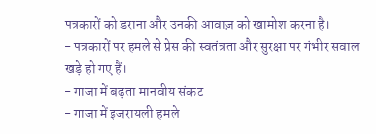पत्रकारों को डराना और उनकी आवाज़ को खामोश करना है।
- पत्रकारों पर हमले से प्रेस की स्वतंत्रता और सुरक्षा पर गंभीर सवाल खड़े हो गए हैं।
- गाजा में बढ़ता मानवीय संकट
- गाजा में इजरायली हमले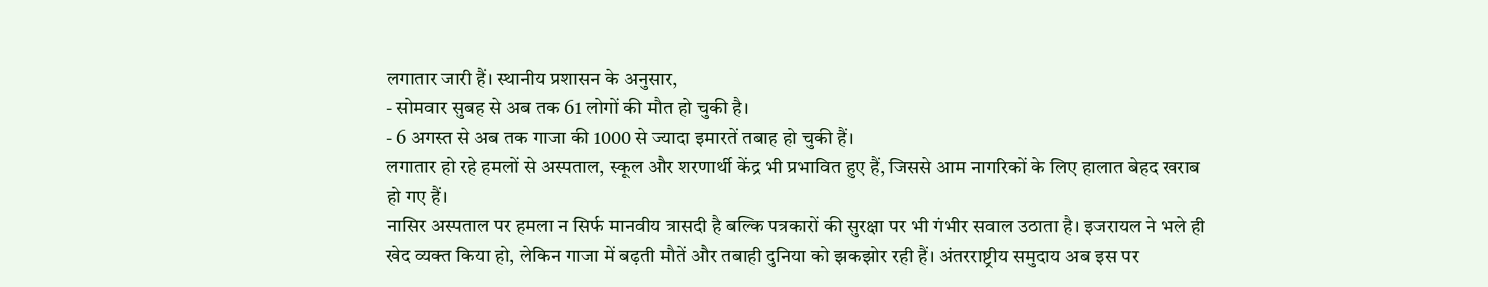लगातार जारी हैं। स्थानीय प्रशासन के अनुसार,
- सोमवार सुबह से अब तक 61 लोगों की मौत हो चुकी है।
- 6 अगस्त से अब तक गाजा की 1000 से ज्यादा इमारतें तबाह हो चुकी हैं।
लगातार हो रहे हमलों से अस्पताल, स्कूल और शरणार्थी केंद्र भी प्रभावित हुए हैं, जिससे आम नागरिकों के लिए हालात बेहद खराब हो गए हैं।
नासिर अस्पताल पर हमला न सिर्फ मानवीय त्रासदी है बल्कि पत्रकारों की सुरक्षा पर भी गंभीर सवाल उठाता है। इजरायल ने भले ही खेद व्यक्त किया हो, लेकिन गाजा में बढ़ती मौतें और तबाही दुनिया को झकझोर रही हैं। अंतरराष्ट्रीय समुदाय अब इस पर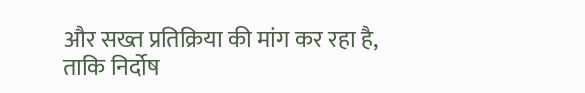और सख्त प्रतिक्रिया की मांग कर रहा है, ताकि निर्दोष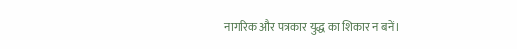नागरिक और पत्रकार युद्ध का शिकार न बनें।